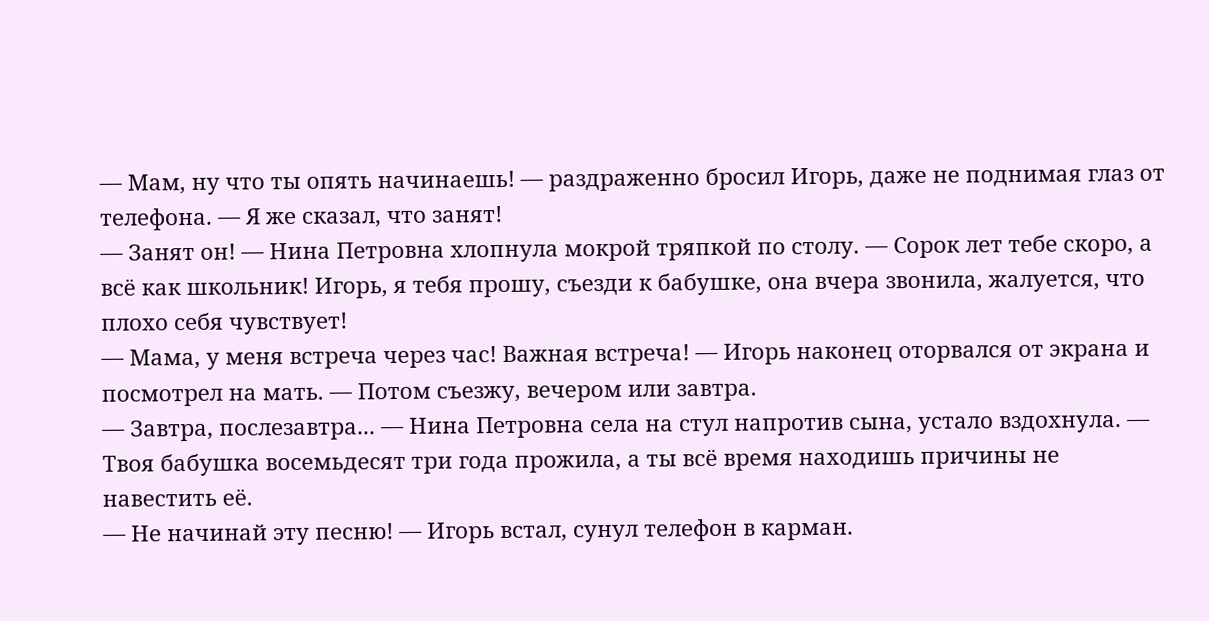— Мам, ну что ты опять начинаешь! — раздраженно бросил Игорь, даже не поднимая глаз от телефона. — Я же сказал, что занят!
— Занят он! — Нина Петровна хлопнула мокрой тряпкой по столу. — Сорок лет тебе скоро, а всё как школьник! Игорь, я тебя прошу, съезди к бабушке, она вчера звонила, жалуется, что плохо себя чувствует!
— Мама, у меня встреча через час! Важная встреча! — Игорь наконец оторвался от экрана и посмотрел на мать. — Потом съезжу, вечером или завтра.
— Завтра, послезавтра... — Нина Петровна села на стул напротив сына, устало вздохнула. — Твоя бабушка восемьдесят три года прожила, а ты всё время находишь причины не навестить её.
— Не начинай эту песню! — Игорь встал, сунул телефон в карман.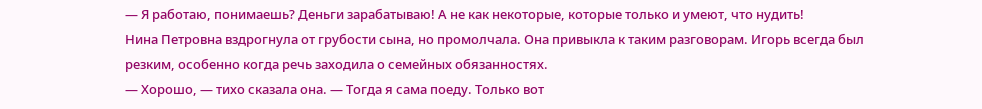— Я работаю, понимаешь? Деньги зарабатываю! А не как некоторые, которые только и умеют, что нудить!
Нина Петровна вздрогнула от грубости сына, но промолчала. Она привыкла к таким разговорам. Игорь всегда был резким, особенно когда речь заходила о семейных обязанностях.
— Хорошо, — тихо сказала она. — Тогда я сама поеду. Только вот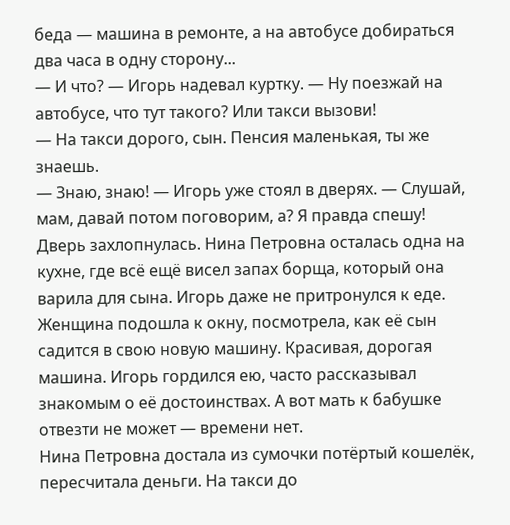беда — машина в ремонте, а на автобусе добираться два часа в одну сторону...
— И что? — Игорь надевал куртку. — Ну поезжай на автобусе, что тут такого? Или такси вызови!
— На такси дорого, сын. Пенсия маленькая, ты же знаешь.
— Знаю, знаю! — Игорь уже стоял в дверях. — Слушай, мам, давай потом поговорим, а? Я правда спешу!
Дверь захлопнулась. Нина Петровна осталась одна на кухне, где всё ещё висел запах борща, который она варила для сына. Игорь даже не притронулся к еде.
Женщина подошла к окну, посмотрела, как её сын садится в свою новую машину. Красивая, дорогая машина. Игорь гордился ею, часто рассказывал знакомым о её достоинствах. А вот мать к бабушке отвезти не может — времени нет.
Нина Петровна достала из сумочки потёртый кошелёк, пересчитала деньги. На такси до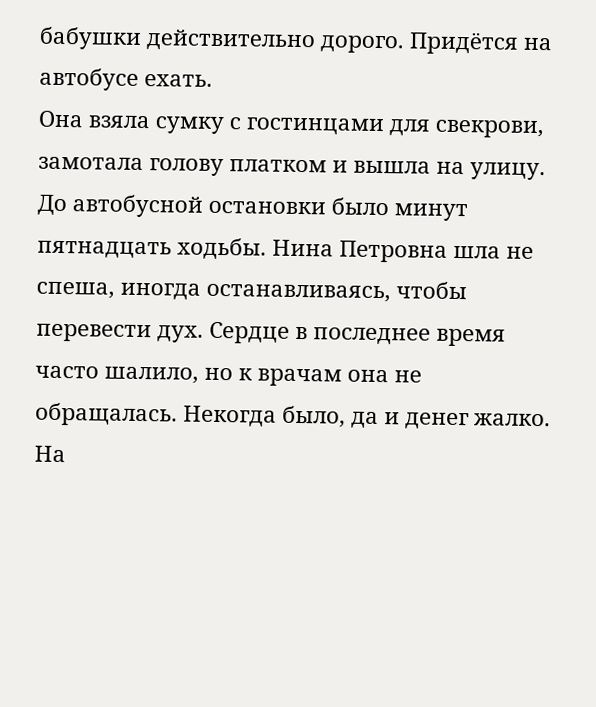бабушки действительно дорого. Придётся на автобусе ехать.
Она взяла сумку с гостинцами для свекрови, замотала голову платком и вышла на улицу. До автобусной остановки было минут пятнадцать ходьбы. Нина Петровна шла не спеша, иногда останавливаясь, чтобы перевести дух. Сердце в последнее время часто шалило, но к врачам она не обращалась. Некогда было, да и денег жалко.
На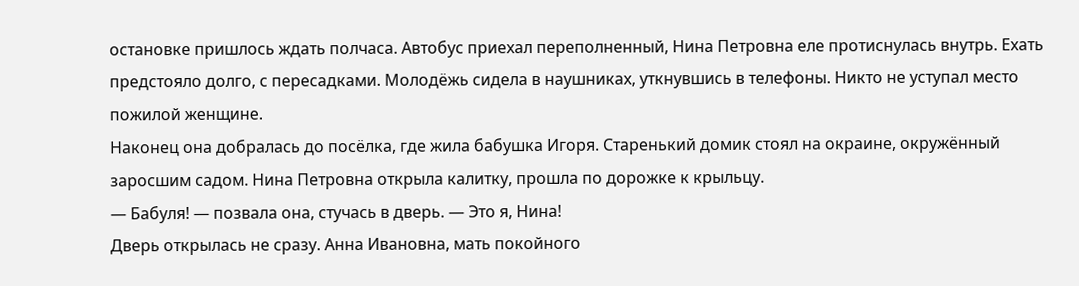остановке пришлось ждать полчаса. Автобус приехал переполненный, Нина Петровна еле протиснулась внутрь. Ехать предстояло долго, с пересадками. Молодёжь сидела в наушниках, уткнувшись в телефоны. Никто не уступал место пожилой женщине.
Наконец она добралась до посёлка, где жила бабушка Игоря. Старенький домик стоял на окраине, окружённый заросшим садом. Нина Петровна открыла калитку, прошла по дорожке к крыльцу.
— Бабуля! — позвала она, стучась в дверь. — Это я, Нина!
Дверь открылась не сразу. Анна Ивановна, мать покойного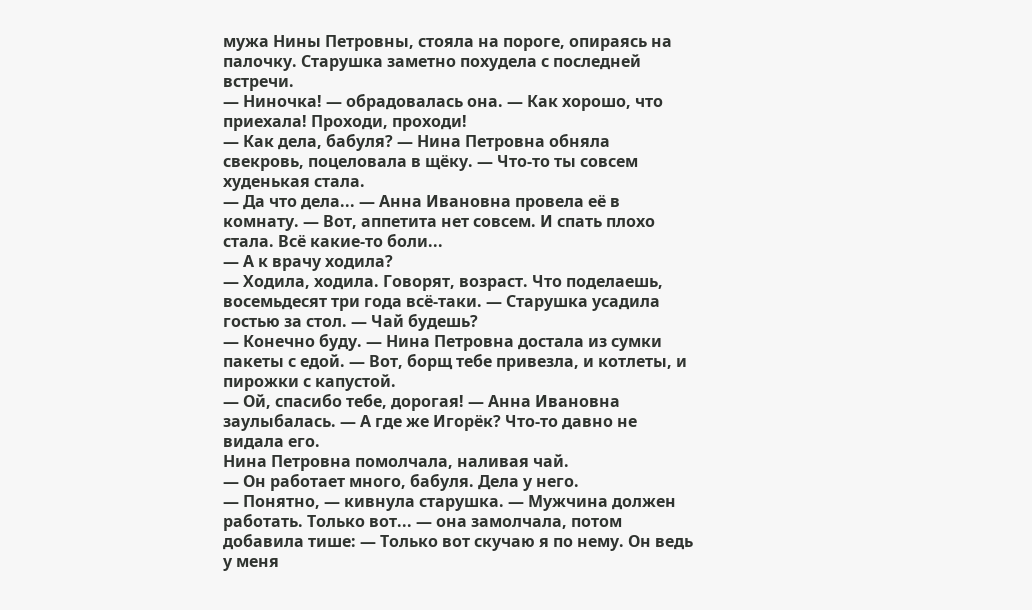мужа Нины Петровны, стояла на пороге, опираясь на палочку. Старушка заметно похудела с последней встречи.
— Ниночка! — обрадовалась она. — Как хорошо, что приехала! Проходи, проходи!
— Как дела, бабуля? — Нина Петровна обняла свекровь, поцеловала в щёку. — Что-то ты совсем худенькая стала.
— Да что дела... — Анна Ивановна провела её в комнату. — Вот, аппетита нет совсем. И спать плохо стала. Всё какие-то боли...
— А к врачу ходила?
— Ходила, ходила. Говорят, возраст. Что поделаешь, восемьдесят три года всё-таки. — Старушка усадила гостью за стол. — Чай будешь?
— Конечно буду. — Нина Петровна достала из сумки пакеты с едой. — Вот, борщ тебе привезла, и котлеты, и пирожки с капустой.
— Ой, спасибо тебе, дорогая! — Анна Ивановна заулыбалась. — А где же Игорёк? Что-то давно не видала его.
Нина Петровна помолчала, наливая чай.
— Он работает много, бабуля. Дела у него.
— Понятно, — кивнула старушка. — Мужчина должен работать. Только вот... — она замолчала, потом добавила тише: — Только вот скучаю я по нему. Он ведь у меня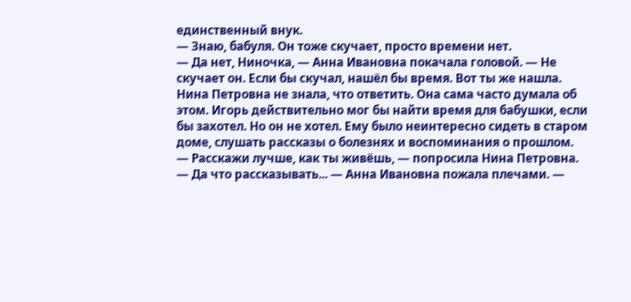единственный внук.
— Знаю, бабуля. Он тоже скучает, просто времени нет.
— Да нет, Ниночка, — Анна Ивановна покачала головой. — Не скучает он. Если бы скучал, нашёл бы время. Вот ты же нашла.
Нина Петровна не знала, что ответить. Она сама часто думала об этом. Игорь действительно мог бы найти время для бабушки, если бы захотел. Но он не хотел. Ему было неинтересно сидеть в старом доме, слушать рассказы о болезнях и воспоминания о прошлом.
— Расскажи лучше, как ты живёшь, — попросила Нина Петровна.
— Да что рассказывать... — Анна Ивановна пожала плечами. —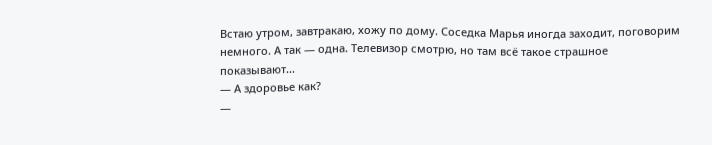Встаю утром, завтракаю, хожу по дому. Соседка Марья иногда заходит, поговорим немного. А так — одна. Телевизор смотрю, но там всё такое страшное показывают...
— А здоровье как?
—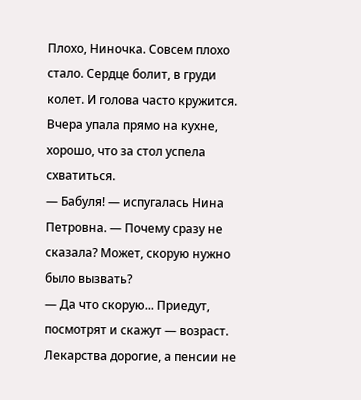Плохо, Ниночка. Совсем плохо стало. Сердце болит, в груди колет. И голова часто кружится. Вчера упала прямо на кухне, хорошо, что за стол успела схватиться.
— Бабуля! — испугалась Нина Петровна. — Почему сразу не сказала? Может, скорую нужно было вызвать?
— Да что скорую... Приедут, посмотрят и скажут — возраст. Лекарства дорогие, а пенсии не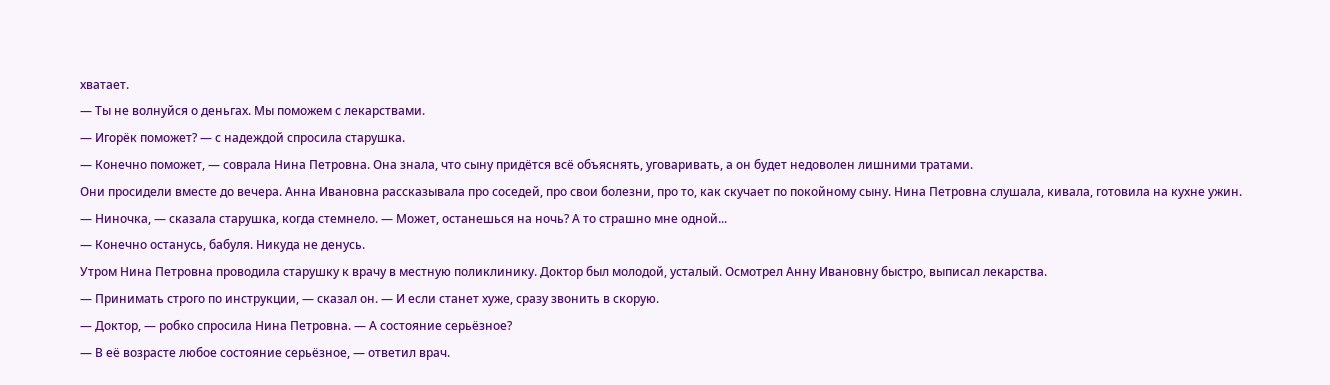хватает.
— Ты не волнуйся о деньгах. Мы поможем с лекарствами.
— Игорёк поможет? — с надеждой спросила старушка.
— Конечно поможет, — соврала Нина Петровна. Она знала, что сыну придётся всё объяснять, уговаривать, а он будет недоволен лишними тратами.
Они просидели вместе до вечера. Анна Ивановна рассказывала про соседей, про свои болезни, про то, как скучает по покойному сыну. Нина Петровна слушала, кивала, готовила на кухне ужин.
— Ниночка, — сказала старушка, когда стемнело. — Может, останешься на ночь? А то страшно мне одной...
— Конечно останусь, бабуля. Никуда не денусь.
Утром Нина Петровна проводила старушку к врачу в местную поликлинику. Доктор был молодой, усталый. Осмотрел Анну Ивановну быстро, выписал лекарства.
— Принимать строго по инструкции, — сказал он. — И если станет хуже, сразу звонить в скорую.
— Доктор, — робко спросила Нина Петровна. — А состояние серьёзное?
— В её возрасте любое состояние серьёзное, — ответил врач.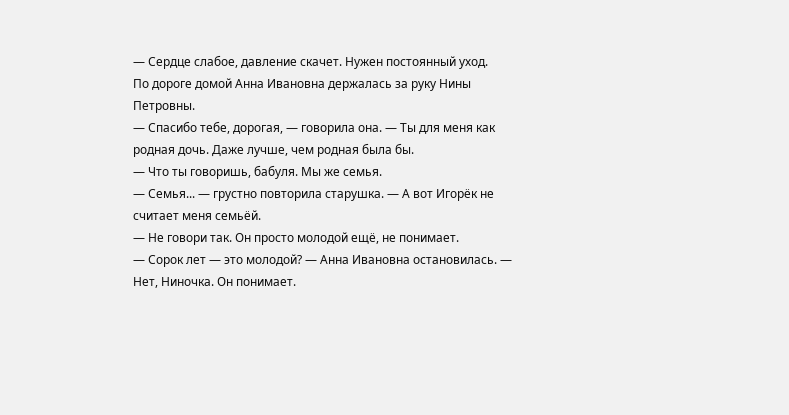— Сердце слабое, давление скачет. Нужен постоянный уход.
По дороге домой Анна Ивановна держалась за руку Нины Петровны.
— Спасибо тебе, дорогая, — говорила она. — Ты для меня как родная дочь. Даже лучше, чем родная была бы.
— Что ты говоришь, бабуля. Мы же семья.
— Семья... — грустно повторила старушка. — А вот Игорёк не считает меня семьёй.
— Не говори так. Он просто молодой ещё, не понимает.
— Сорок лет — это молодой? — Анна Ивановна остановилась. — Нет, Ниночка. Он понимает.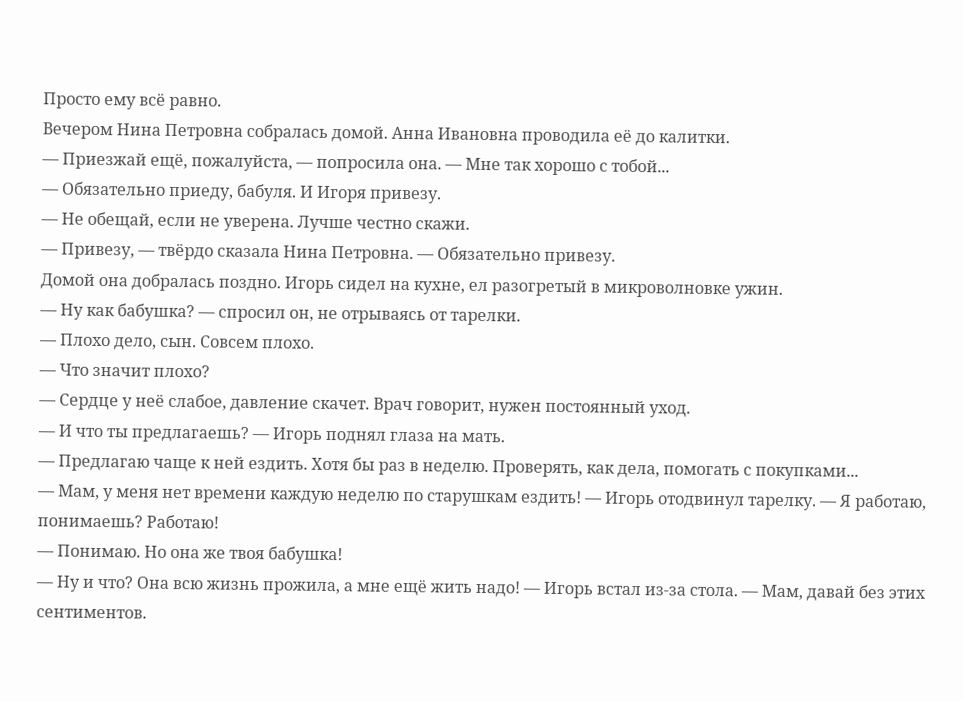Просто ему всё равно.
Вечером Нина Петровна собралась домой. Анна Ивановна проводила её до калитки.
— Приезжай ещё, пожалуйста, — попросила она. — Мне так хорошо с тобой...
— Обязательно приеду, бабуля. И Игоря привезу.
— Не обещай, если не уверена. Лучше честно скажи.
— Привезу, — твёрдо сказала Нина Петровна. — Обязательно привезу.
Домой она добралась поздно. Игорь сидел на кухне, ел разогретый в микроволновке ужин.
— Ну как бабушка? — спросил он, не отрываясь от тарелки.
— Плохо дело, сын. Совсем плохо.
— Что значит плохо?
— Сердце у неё слабое, давление скачет. Врач говорит, нужен постоянный уход.
— И что ты предлагаешь? — Игорь поднял глаза на мать.
— Предлагаю чаще к ней ездить. Хотя бы раз в неделю. Проверять, как дела, помогать с покупками...
— Мам, у меня нет времени каждую неделю по старушкам ездить! — Игорь отодвинул тарелку. — Я работаю, понимаешь? Работаю!
— Понимаю. Но она же твоя бабушка!
— Ну и что? Она всю жизнь прожила, а мне ещё жить надо! — Игорь встал из-за стола. — Мам, давай без этих сентиментов.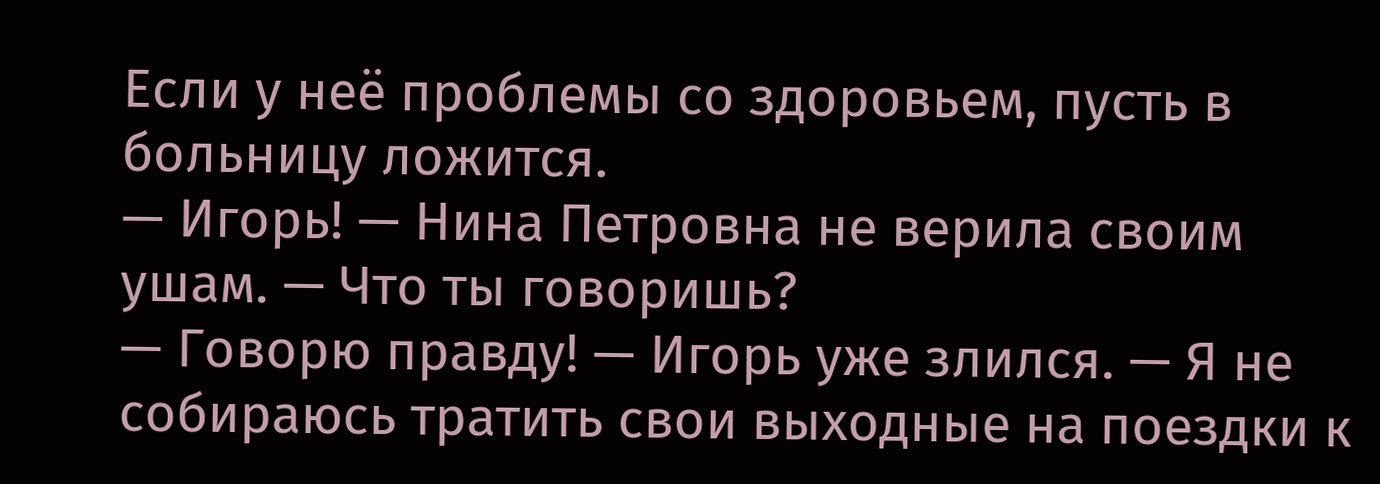Если у неё проблемы со здоровьем, пусть в больницу ложится.
— Игорь! — Нина Петровна не верила своим ушам. — Что ты говоришь?
— Говорю правду! — Игорь уже злился. — Я не собираюсь тратить свои выходные на поездки к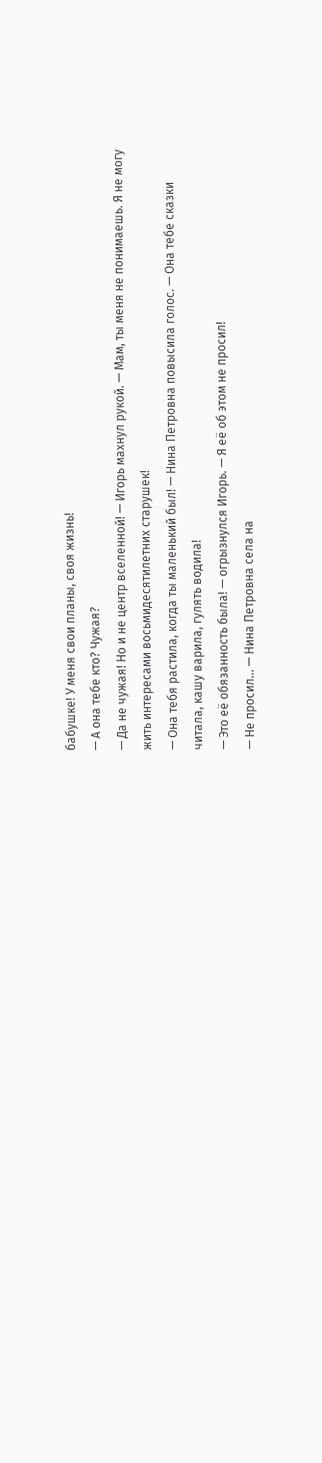бабушке! У меня свои планы, своя жизнь!
— А она тебе кто? Чужая?
— Да не чужая! Но и не центр вселенной! — Игорь махнул рукой. — Мам, ты меня не понимаешь. Я не могу жить интересами восьмидесятилетних старушек!
— Она тебя растила, когда ты маленький был! — Нина Петровна повысила голос. — Она тебе сказки читала, кашу варила, гулять водила!
— Это её обязанность была! — огрызнулся Игорь. — Я её об этом не просил!
— Не просил... — Нина Петровна села на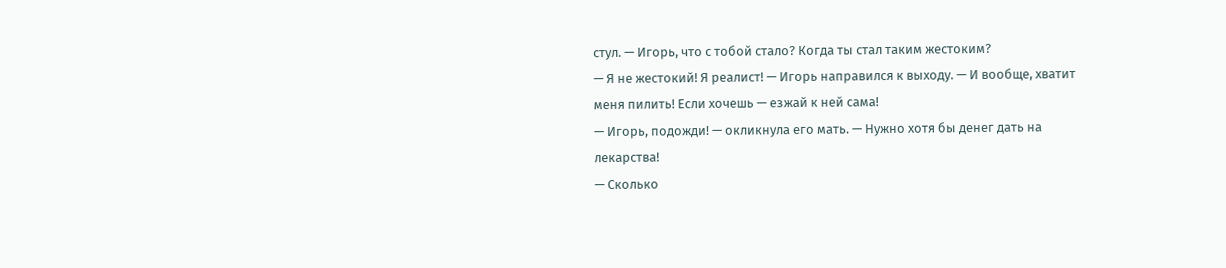стул. — Игорь, что с тобой стало? Когда ты стал таким жестоким?
— Я не жестокий! Я реалист! — Игорь направился к выходу. — И вообще, хватит меня пилить! Если хочешь — езжай к ней сама!
— Игорь, подожди! — окликнула его мать. — Нужно хотя бы денег дать на лекарства!
— Сколько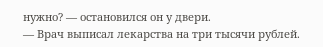нужно? — остановился он у двери.
— Врач выписал лекарства на три тысячи рублей.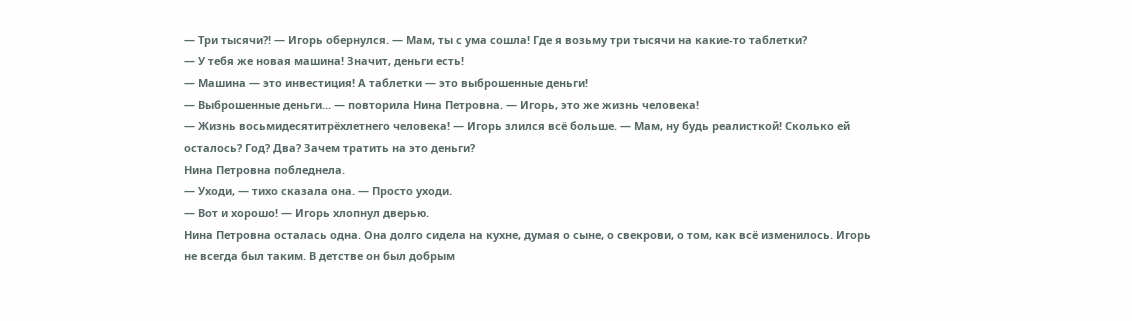— Три тысячи?! — Игорь обернулся. — Мам, ты с ума сошла! Где я возьму три тысячи на какие-то таблетки?
— У тебя же новая машина! Значит, деньги есть!
— Машина — это инвестиция! А таблетки — это выброшенные деньги!
— Выброшенные деньги... — повторила Нина Петровна. — Игорь, это же жизнь человека!
— Жизнь восьмидесятитрёхлетнего человека! — Игорь злился всё больше. — Мам, ну будь реалисткой! Сколько ей осталось? Год? Два? Зачем тратить на это деньги?
Нина Петровна побледнела.
— Уходи, — тихо сказала она. — Просто уходи.
— Вот и хорошо! — Игорь хлопнул дверью.
Нина Петровна осталась одна. Она долго сидела на кухне, думая о сыне, о свекрови, о том, как всё изменилось. Игорь не всегда был таким. В детстве он был добрым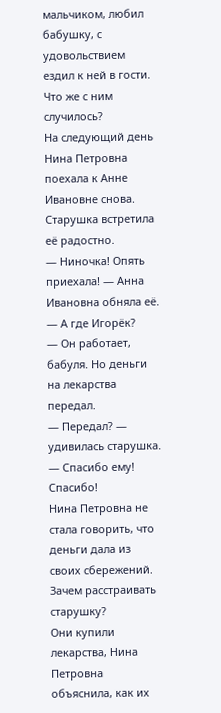мальчиком, любил бабушку, с удовольствием ездил к ней в гости. Что же с ним случилось?
На следующий день Нина Петровна поехала к Анне Ивановне снова. Старушка встретила её радостно.
— Ниночка! Опять приехала! — Анна Ивановна обняла её. — А где Игорёк?
— Он работает, бабуля. Но деньги на лекарства передал.
— Передал? — удивилась старушка. — Спасибо ему! Спасибо!
Нина Петровна не стала говорить, что деньги дала из своих сбережений. Зачем расстраивать старушку?
Они купили лекарства, Нина Петровна объяснила, как их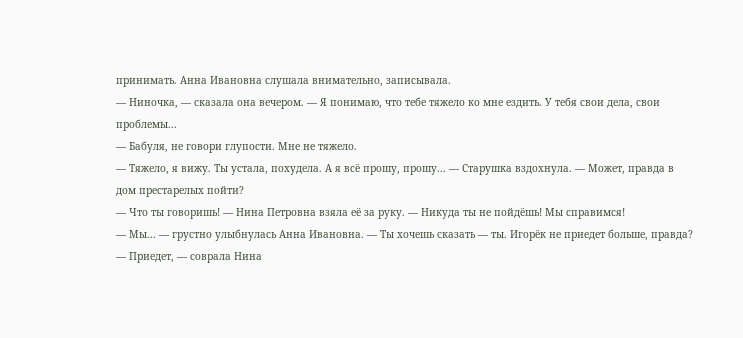принимать. Анна Ивановна слушала внимательно, записывала.
— Ниночка, — сказала она вечером. — Я понимаю, что тебе тяжело ко мне ездить. У тебя свои дела, свои проблемы...
— Бабуля, не говори глупости. Мне не тяжело.
— Тяжело, я вижу. Ты устала, похудела. А я всё прошу, прошу... — Старушка вздохнула. — Может, правда в дом престарелых пойти?
— Что ты говоришь! — Нина Петровна взяла её за руку. — Никуда ты не пойдёшь! Мы справимся!
— Мы... — грустно улыбнулась Анна Ивановна. — Ты хочешь сказать — ты. Игорёк не приедет больше, правда?
— Приедет, — соврала Нина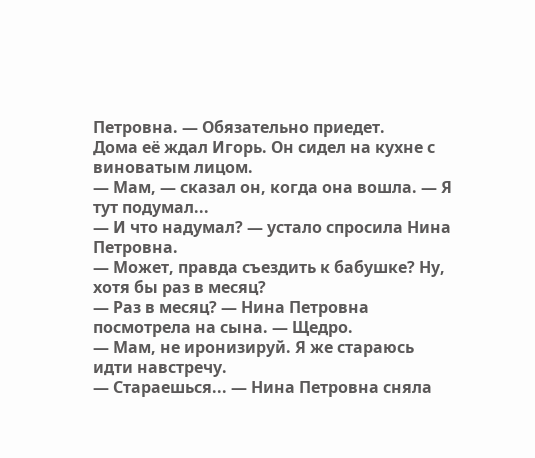Петровна. — Обязательно приедет.
Дома её ждал Игорь. Он сидел на кухне с виноватым лицом.
— Мам, — сказал он, когда она вошла. — Я тут подумал...
— И что надумал? — устало спросила Нина Петровна.
— Может, правда съездить к бабушке? Ну, хотя бы раз в месяц?
— Раз в месяц? — Нина Петровна посмотрела на сына. — Щедро.
— Мам, не иронизируй. Я же стараюсь идти навстречу.
— Стараешься... — Нина Петровна сняла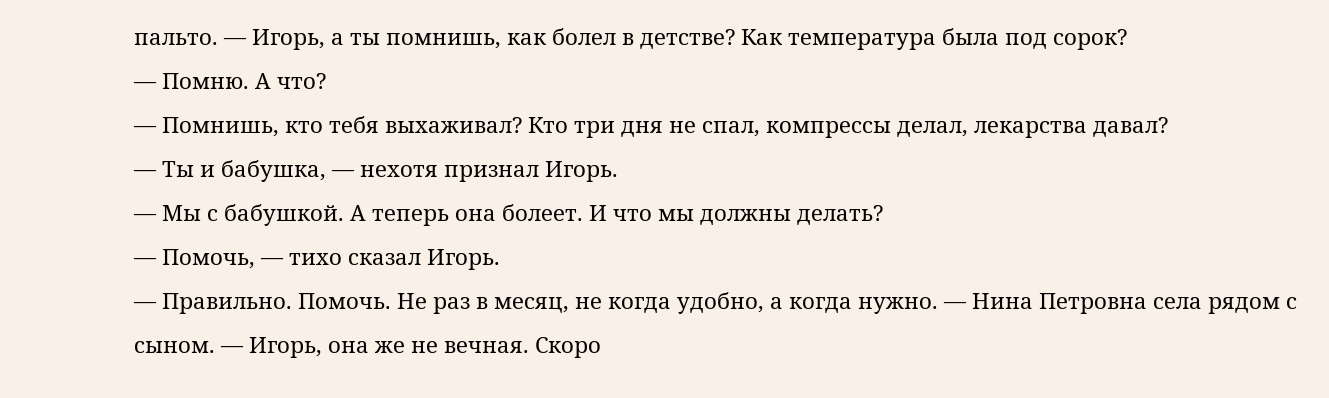пальто. — Игорь, а ты помнишь, как болел в детстве? Как температура была под сорок?
— Помню. А что?
— Помнишь, кто тебя выхаживал? Кто три дня не спал, компрессы делал, лекарства давал?
— Ты и бабушка, — нехотя признал Игорь.
— Мы с бабушкой. А теперь она болеет. И что мы должны делать?
— Помочь, — тихо сказал Игорь.
— Правильно. Помочь. Не раз в месяц, не когда удобно, а когда нужно. — Нина Петровна села рядом с сыном. — Игорь, она же не вечная. Скоро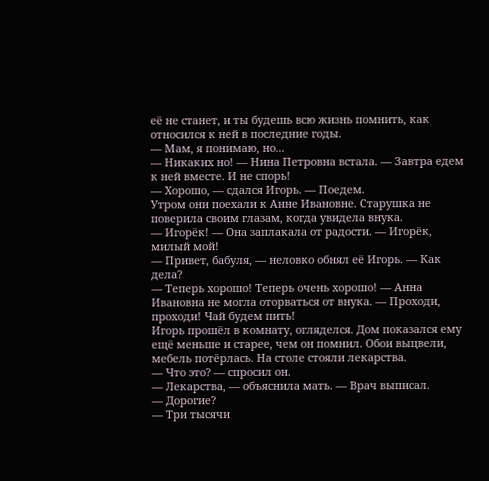её не станет, и ты будешь всю жизнь помнить, как относился к ней в последние годы.
— Мам, я понимаю, но...
— Никаких но! — Нина Петровна встала. — Завтра едем к ней вместе. И не спорь!
— Хорошо, — сдался Игорь. — Поедем.
Утром они поехали к Анне Ивановне. Старушка не поверила своим глазам, когда увидела внука.
— Игорёк! — Она заплакала от радости. — Игорёк, милый мой!
— Привет, бабуля, — неловко обнял её Игорь. — Как дела?
— Теперь хорошо! Теперь очень хорошо! — Анна Ивановна не могла оторваться от внука. — Проходи, проходи! Чай будем пить!
Игорь прошёл в комнату, огляделся. Дом показался ему ещё меньше и старее, чем он помнил. Обои выцвели, мебель потёрлась. На столе стояли лекарства.
— Что это? — спросил он.
— Лекарства, — объяснила мать. — Врач выписал.
— Дорогие?
— Три тысячи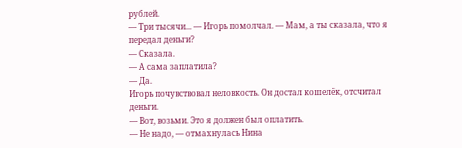рублей.
— Три тысячи... — Игорь помолчал. — Мам, а ты сказала, что я передал деньги?
— Сказала.
— А сама заплатила?
— Да.
Игорь почувствовал неловкость. Он достал кошелёк, отсчитал деньги.
— Вот, возьми. Это я должен был оплатить.
— Не надо, — отмахнулась Нина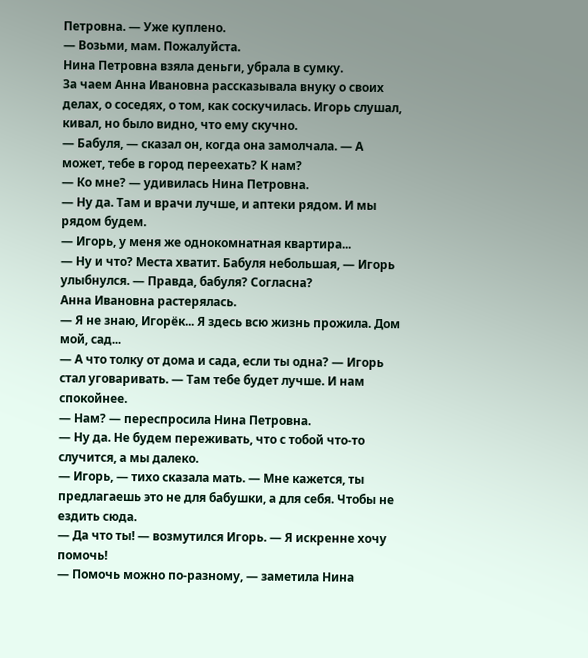Петровна. — Уже куплено.
— Возьми, мам. Пожалуйста.
Нина Петровна взяла деньги, убрала в сумку.
За чаем Анна Ивановна рассказывала внуку о своих делах, о соседях, о том, как соскучилась. Игорь слушал, кивал, но было видно, что ему скучно.
— Бабуля, — сказал он, когда она замолчала. — А может, тебе в город переехать? К нам?
— Ко мне? — удивилась Нина Петровна.
— Ну да. Там и врачи лучше, и аптеки рядом. И мы рядом будем.
— Игорь, у меня же однокомнатная квартира...
— Ну и что? Места хватит. Бабуля небольшая, — Игорь улыбнулся. — Правда, бабуля? Согласна?
Анна Ивановна растерялась.
— Я не знаю, Игорёк... Я здесь всю жизнь прожила. Дом мой, сад...
— А что толку от дома и сада, если ты одна? — Игорь стал уговаривать. — Там тебе будет лучше. И нам спокойнее.
— Нам? — переспросила Нина Петровна.
— Ну да. Не будем переживать, что с тобой что-то случится, а мы далеко.
— Игорь, — тихо сказала мать. — Мне кажется, ты предлагаешь это не для бабушки, а для себя. Чтобы не ездить сюда.
— Да что ты! — возмутился Игорь. — Я искренне хочу помочь!
— Помочь можно по-разному, — заметила Нина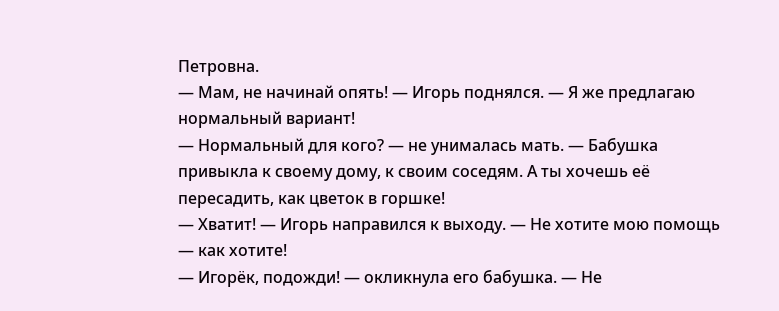Петровна.
— Мам, не начинай опять! — Игорь поднялся. — Я же предлагаю нормальный вариант!
— Нормальный для кого? — не унималась мать. — Бабушка привыкла к своему дому, к своим соседям. А ты хочешь её пересадить, как цветок в горшке!
— Хватит! — Игорь направился к выходу. — Не хотите мою помощь — как хотите!
— Игорёк, подожди! — окликнула его бабушка. — Не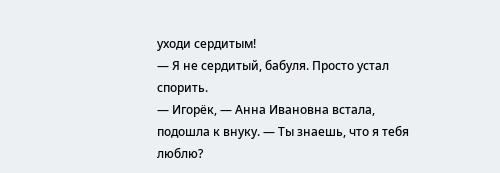уходи сердитым!
— Я не сердитый, бабуля. Просто устал спорить.
— Игорёк, — Анна Ивановна встала, подошла к внуку. — Ты знаешь, что я тебя люблю?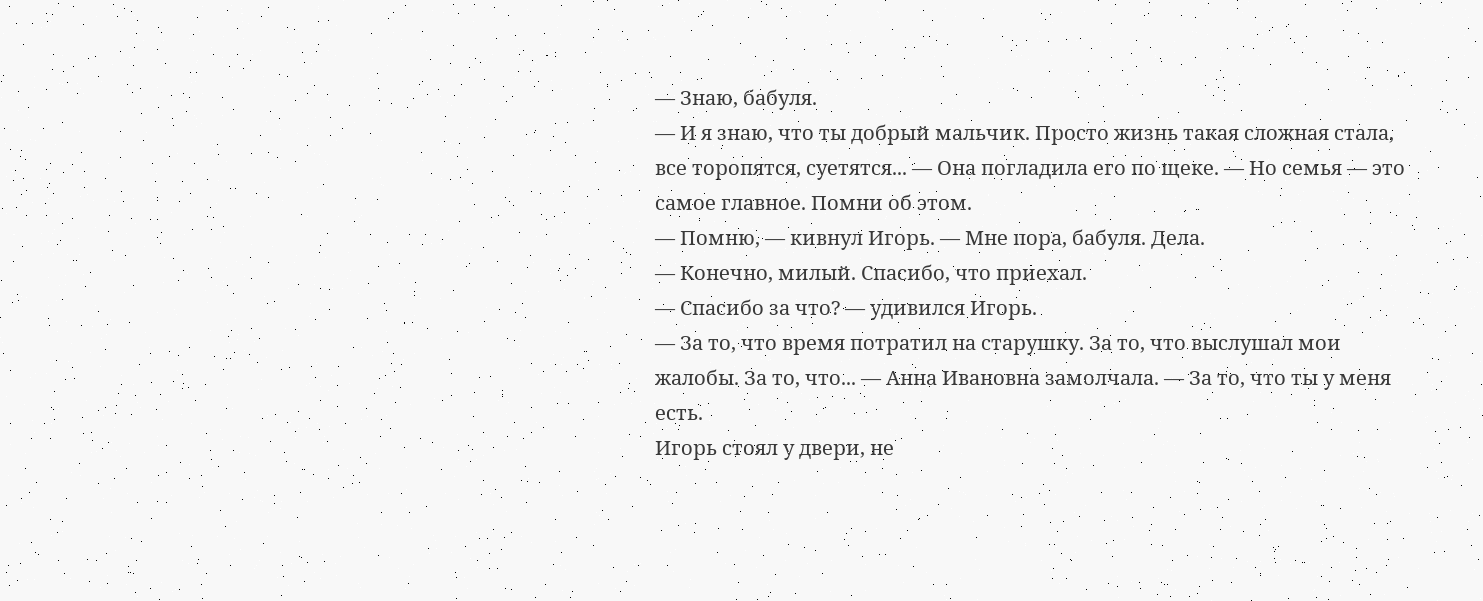— Знаю, бабуля.
— И я знаю, что ты добрый мальчик. Просто жизнь такая сложная стала, все торопятся, суетятся... — Она погладила его по щеке. — Но семья — это самое главное. Помни об этом.
— Помню, — кивнул Игорь. — Мне пора, бабуля. Дела.
— Конечно, милый. Спасибо, что приехал.
— Спасибо за что? — удивился Игорь.
— За то, что время потратил на старушку. За то, что выслушал мои жалобы. За то, что... — Анна Ивановна замолчала. — За то, что ты у меня есть.
Игорь стоял у двери, не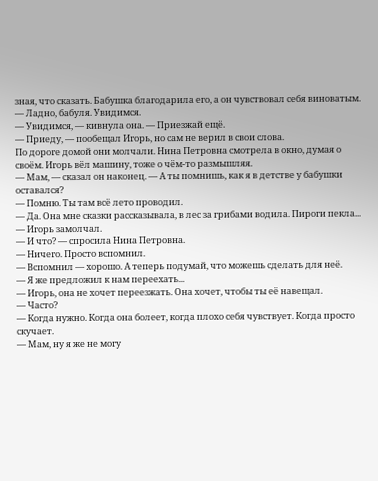зная, что сказать. Бабушка благодарила его, а он чувствовал себя виноватым.
— Ладно, бабуля. Увидимся.
— Увидимся, — кивнула она. — Приезжай ещё.
— Приеду, — пообещал Игорь, но сам не верил в свои слова.
По дороге домой они молчали. Нина Петровна смотрела в окно, думая о своём. Игорь вёл машину, тоже о чём-то размышляя.
— Мам, — сказал он наконец. — А ты помнишь, как я в детстве у бабушки оставался?
— Помню. Ты там всё лето проводил.
— Да. Она мне сказки рассказывала, в лес за грибами водила. Пироги пекла... — Игорь замолчал.
— И что? — спросила Нина Петровна.
— Ничего. Просто вспомнил.
— Вспомнил — хорошо. А теперь подумай, что можешь сделать для неё.
— Я же предложил к нам переехать...
— Игорь, она не хочет переезжать. Она хочет, чтобы ты её навещал.
— Часто?
— Когда нужно. Когда она болеет, когда плохо себя чувствует. Когда просто скучает.
— Мам, ну я же не могу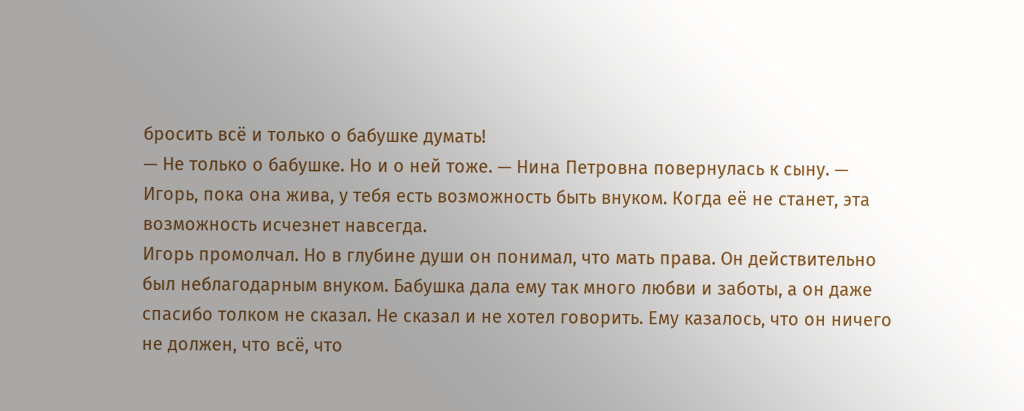бросить всё и только о бабушке думать!
— Не только о бабушке. Но и о ней тоже. — Нина Петровна повернулась к сыну. — Игорь, пока она жива, у тебя есть возможность быть внуком. Когда её не станет, эта возможность исчезнет навсегда.
Игорь промолчал. Но в глубине души он понимал, что мать права. Он действительно был неблагодарным внуком. Бабушка дала ему так много любви и заботы, а он даже спасибо толком не сказал. Не сказал и не хотел говорить. Ему казалось, что он ничего не должен, что всё, что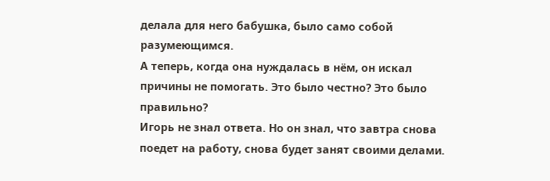делала для него бабушка, было само собой разумеющимся.
А теперь, когда она нуждалась в нём, он искал причины не помогать. Это было честно? Это было правильно?
Игорь не знал ответа. Но он знал, что завтра снова поедет на работу, снова будет занят своими делами.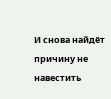И снова найдёт причину не навестить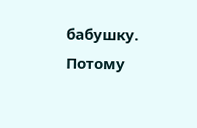бабушку.
Потому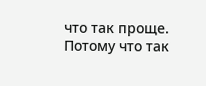что так проще. Потому что так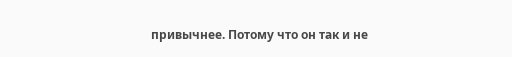привычнее. Потому что он так и не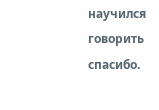научился говорить спасибо.